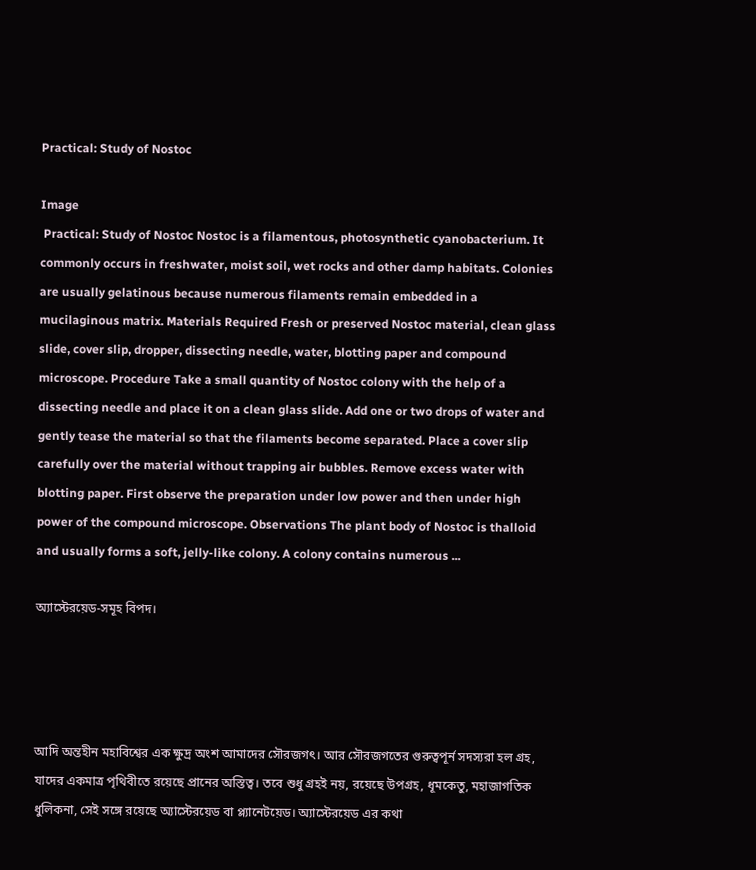Practical: Study of Nostoc

Image
 Practical: Study of Nostoc Nostoc is a filamentous, photosynthetic cyanobacterium. It commonly occurs in freshwater, moist soil, wet rocks and other damp habitats. Colonies are usually gelatinous because numerous filaments remain embedded in a mucilaginous matrix. Materials Required Fresh or preserved Nostoc material, clean glass slide, cover slip, dropper, dissecting needle, water, blotting paper and compound microscope. Procedure Take a small quantity of Nostoc colony with the help of a dissecting needle and place it on a clean glass slide. Add one or two drops of water and gently tease the material so that the filaments become separated. Place a cover slip carefully over the material without trapping air bubbles. Remove excess water with blotting paper. First observe the preparation under low power and then under high power of the compound microscope. Observations The plant body of Nostoc is thalloid and usually forms a soft, jelly-like colony. A colony contains numerous ...

অ্যাস্টেরয়েড-সমূহ বিপদ।




আদি অন্তহীন মহাবিশ্বের এক ক্ষুদ্র অংশ আমাদের সৌরজগৎ। আর সৌরজগতের গুরুত্বপূর্ন সদস্যরা হল গ্রহ, যাদের একমাত্র পৃথিবীতে রয়েছে প্রানের অস্তিত্ব। তবে শুধু গ্রহই নয়, রয়েছে উপগ্রহ, ধূমকেতু, মহাজাগতিক ধুলিকনা, সেই সঙ্গে রয়েছে অ্যাস্টেরয়েড বা প্ল্যানেটয়েড। অ্যাস্টেরয়েড এর কথা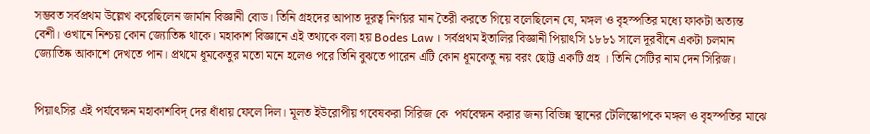সম্ভবত সর্বপ্রথম উল্লেখ করেছিলেন জার্মান বিজ্ঞানী বোড। তিনি গ্রহদের আপাত দূরত্ব নির্ণয়র মান তৈরী করতে গিয়ে বলেছিলেন যে, মঙ্গল ও বৃহস্পতির মধ্যে ফাকটা অত্যন্ত বেশী। ওখানে নিশ্চয় কোন জ্যোতিষ্ক থাকে। মহাকাশ বিজ্ঞানে এই তথ্যকে বলা হয় Bodes Law । সর্বপ্রথম ইতালির বিজ্ঞানী পিয়াৎসি ১৮৮১ সালে দূরবীনে একটা চলমান জ্যোতিষ্ক আকাশে দেখতে পান। প্রথমে ধূমকেতুর মতো মনে হলেও পরে তিনি বুঝতে পারেন এটি কোন ধূমকেতু নয় বরং ছোট্ট একটি গ্রহ । তিনি সেটির নাম দেন সিরিজ।


পিয়াৎসির এই পর্যবেক্ষন মহাকাশবিদ্ দের ধাঁধায় ফেলে দিল। মূলত ইউরোপীয় গবেষকরা সিরিজ কে  পর্যবেক্ষন করার জন্য বিভিন্ন স্থানের টেলিস্কোপকে মঙ্গল ও বৃহস্পতির মাঝে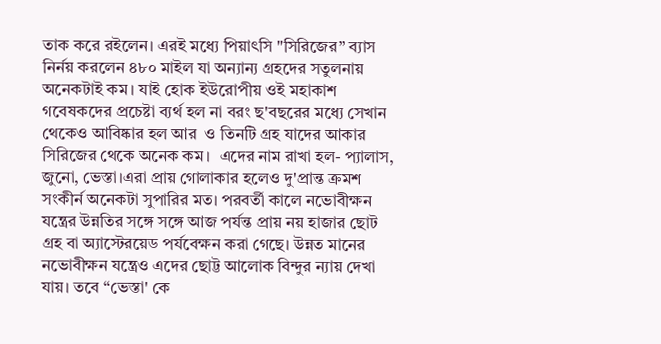তাক করে রইলেন। এরই মধ্যে পিয়াৎসি "সিরিজের” ব্যাস নির্নয় করলেন ৪৮০ মাইল যা অন্যান্য গ্রহদের সতুলনায় অনেকটাই কম। যাই হোক ইউরোপীয় ওই মহাকাশ গবেষকদের প্রচেষ্টা ব্যর্থ হল না বরং ছ'বছরের মধ্যে সেখান থেকেও আবিষ্কার হল আর  ও তিনটি গ্রহ যাদের আকার সিরিজের থেকে অনেক কম।  এদের নাম রাখা হল- প্যালাস, জুনো, ভেস্তা।এরা প্রায় গোলাকার হলেও দু'প্রান্ত ক্রমশ সংকীর্ন অনেকটা সুপারির মত। পরবর্তী কালে নভোবীক্ষন যন্ত্রের উন্নতির সঙ্গে সঙ্গে আজ পর্যন্ত প্রায় নয় হাজার ছোট গ্রহ বা অ্যাস্টেরয়েড পর্যবেক্ষন করা গেছে। উন্নত মানের নভোবীক্ষন যন্ত্রেও এদের ছোট্ট আলোক বিন্দুর ন্যায় দেখা যায়। তবে “ভেস্তা' কে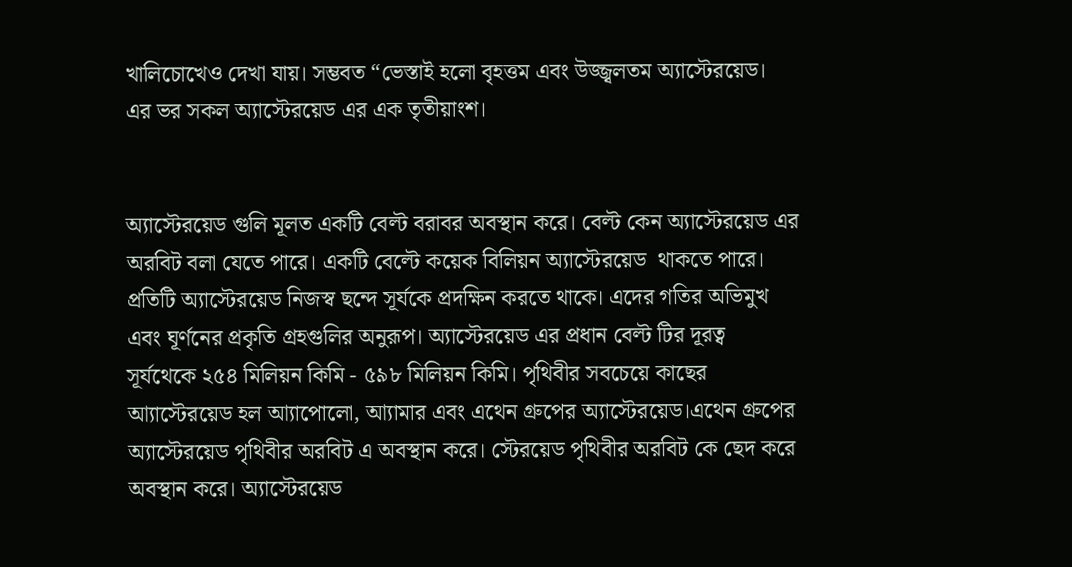খালিচোখেও দেখা যায়। সম্ভবত “ভেস্তাই হলো বৃহত্তম এবং উজ্জ্বলতম অ্যাস্টেরয়েড। এর ভর সকল অ্যাস্টেরয়েড এর এক তৃতীয়াংশ।


অ্যাস্টেরয়েড গুলি মূলত একটি বেল্ট বরাবর অবস্থান করে। বেল্ট কেন অ্যাস্টেরয়েড এর অরবিট বলা যেতে পারে। একটি বেল্টে কয়েক বিলিয়ন অ্যাস্টেরয়েড  থাকতে পারে। প্রতিটি অ্যাস্টেরয়েড নিজস্ব ছন্দে সূর্যকে প্রদক্ষিন করতে থাকে। এদের গতির অভিমুখ এবং ঘূর্ণনের প্রকৃতি গ্রহগুলির অনুরূপ। অ্যাস্টেরয়েড এর প্রধান বেল্ট টির দূরত্ব সূর্যথেকে ২৫৪ মিলিয়ন কিমি - ৫৯৮ মিলিয়ন কিমি। পৃথিবীর সবচেয়ে কাছের আ্যাস্টেরয়েড হল আ্যাপোলো, আ্যামার এবং এথেন গ্রুপের অ্যাস্টেরয়েড।এথেন গ্রুপের অ্যাস্টেরয়েড পৃথিবীর অরবিট এ অবস্থান করে। স্টেরয়েড পৃথিবীর অরবিট কে ছেদ করে অবস্থান করে। অ্যাস্টেরয়েড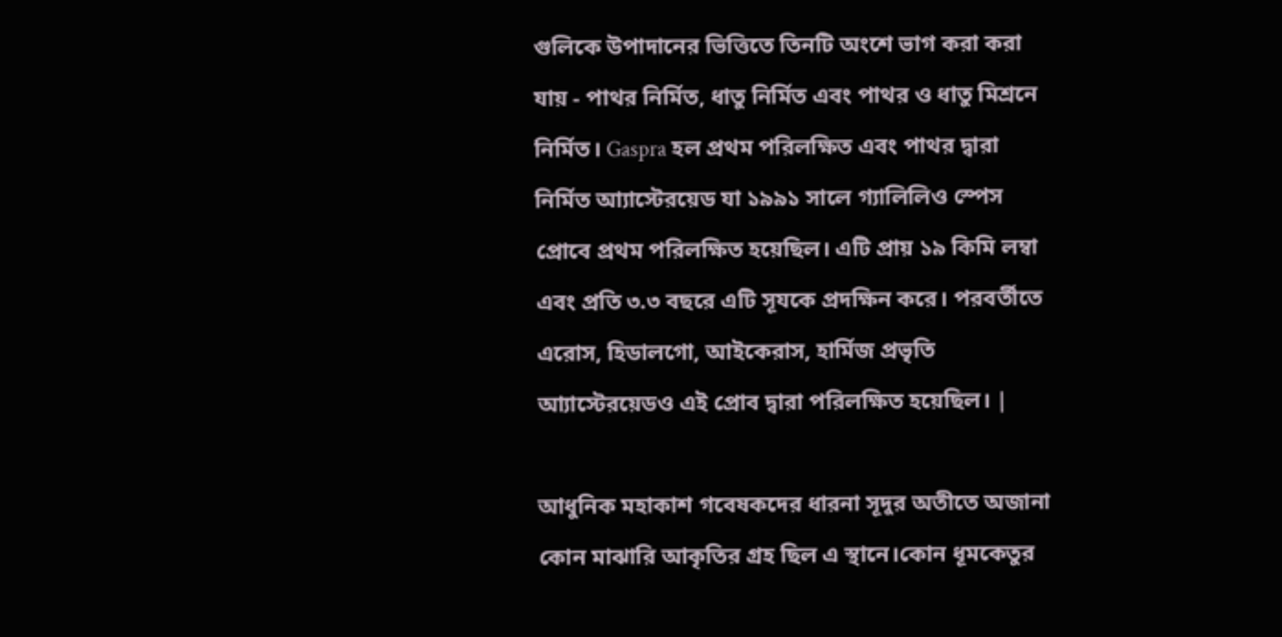গুলিকে উপাদানের ভিত্তিতে তিনটি অংশে ভাগ করা করা যায় - পাথর নির্মিত, ধাতু নির্মিত এবং পাথর ও ধাতু মিশ্রনে নির্মিত। Gaspra হল প্রথম পরিলক্ষিত এবং পাথর দ্বারা নির্মিত আ্যাস্টেরয়েড যা ১৯৯১ সালে গ্যালিলিও স্পেস প্রোবে প্রথম পরিলক্ষিত হয়েছিল। এটি প্রায় ১৯ কিমি লম্বা এবং প্রতি ৩.৩ বছরে এটি সূযকে প্রদক্ষিন করে। পরবর্তীতে এরোস, হিডালগো, আইকেরাস, হার্মিজ প্রভৃতি আ্যাস্টেরয়েডও এই প্রোব দ্বারা পরিলক্ষিত হয়েছিল। |

আধুনিক মহাকাশ গবেষকদের ধারনা সূদুর অতীতে অজানা কোন মাঝারি আকৃতির গ্রহ ছিল এ স্থানে।কোন ধূমকেতুর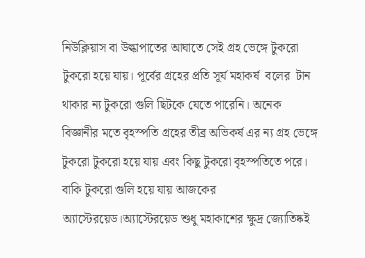নিউক্লিয়াস বা উল্কাপাতের আঘাতে সেই গ্রহ ভেঙ্গে টুকরো টুকরো হয়ে যায়। পূর্বের গ্রহের প্রতি সূর্য মহাকর্ষ  বলের  টান থাকার ন্য টুকরো গুলি ছিটকে যেতে পারেনি। অনেক বিজ্ঞানীর মতে বৃহস্পতি গ্রহের তীব্র অভিকর্ষ এর ন্য গ্রহ ভেঙ্গে টুকরো টুকরো হয়ে যায় এবং কিছু টুকরো বৃহস্পতিতে পরে। বাকি টুকরো গুলি হয়ে যায় আজকের অ্যাস্টেরয়েড।অ্যাস্টেরয়েড শুধু মহাকাশের ক্ষুদ্র জ্যোতিষ্কই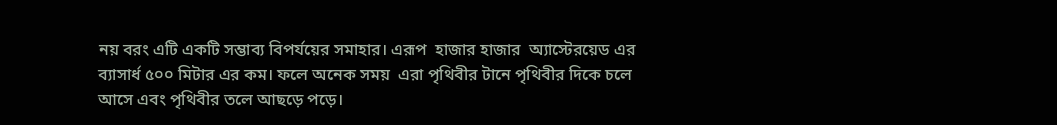নয় বরং এটি একটি সম্ভাব্য বিপর্যয়ের সমাহার। এরূপ  হাজার হাজার  অ্যাস্টেরয়েড এর ব্যাসার্ধ ৫০০ মিটার এর কম। ফলে অনেক সময়  এরা পৃথিবীর টানে পৃথিবীর দিকে চলে আসে এবং পৃথিবীর তলে আছড়ে পড়ে।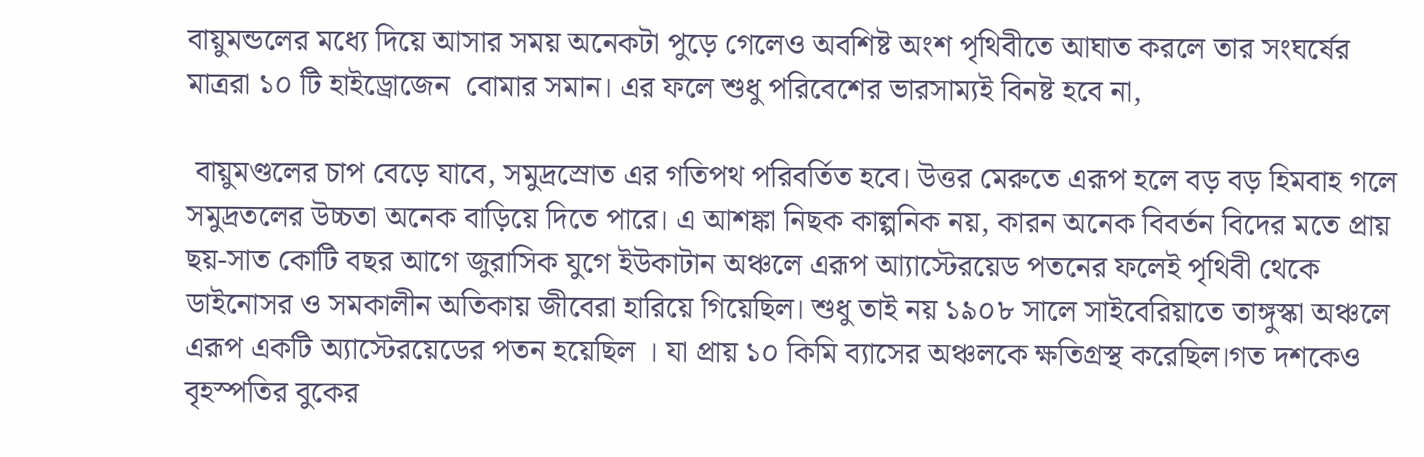বায়ুমন্ডলের মধ্যে দিয়ে আসার সময় অনেকটা পুড়ে গেলেও অবশিষ্ট অংশ পৃথিবীতে আঘাত করলে তার সংঘর্ষের  মাত্ররা ১০ টি হাইড্রোজেন  বোমার সমান। এর ফলে শুধু পরিবেশের ভারসাম্যই বিনষ্ট হবে না,

 বায়ুমণ্ডলের চাপ বেড়ে যাবে, সমুদ্রস্রোত এর গতিপথ পরিবর্তিত হবে। উত্তর মেরুতে এরূপ হলে বড় বড় হিমবাহ গলে সমুদ্রতলের উচ্চতা অনেক বাড়িয়ে দিতে পারে। এ আশঙ্কা নিছক কাল্পনিক নয়, কারন অনেক বিবর্তন বিদের মতে প্রায় ছয়-সাত কোটি বছর আগে জুরাসিক যুগে ইউকাটান অঞ্চলে এরূপ আ্যাস্টেরয়েড পতনের ফলেই পৃথিবী থেকে ডাইনোসর ও সমকালীন অতিকায় জীবেরা হারিয়ে গিয়েছিল। শুধু তাই নয় ১৯০৮ সালে সাইবেরিয়াতে তাঙ্গুস্কা অঞ্চলে এরূপ একটি অ্যাস্টেরয়েডের পতন হয়েছিল । যা প্রায় ১০ কিমি ব্যাসের অঞ্চলকে ক্ষতিগ্রস্থ করেছিল।গত দশকেও বৃহস্পতির বুকের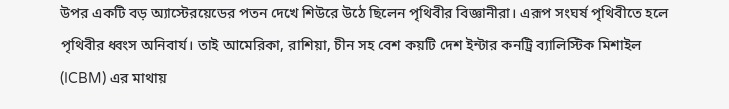উপর একটি বড় অ্যাস্টেরয়েডের পতন দেখে শিউরে উঠে ছিলেন পৃথিবীর বিজ্ঞানীরা। এরূপ সংঘর্ষ পৃথিবীতে হলে পৃথিবীর ধ্বংস অনিবার্য। তাই আমেরিকা, রাশিয়া, চীন সহ বেশ কয়টি দেশ ইন্টার কনট্রি ব্যালিস্টিক মিশাইল (ICBM) এর মাথায়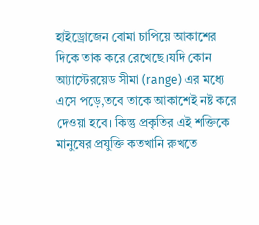হাইড্রোজেন বোমা চাপিয়ে আকাশের দিকে তাক করে রেখেছে।যদি কোন আ্যাস্টেরয়েড সীমা (range) এর মধ্যে এসে পড়ে,তবে তাকে আকাশেই নষ্ট করে দেওয়া হবে। কিন্তু প্রকৃতির এই শক্তিকে মানুষের প্রযুক্তি কতখানি রুখতে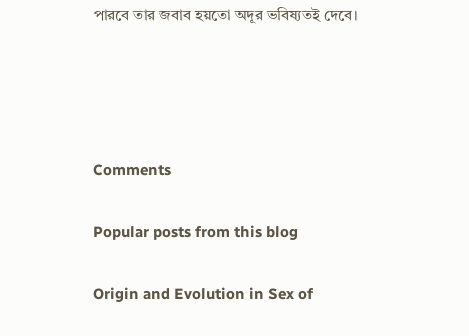পারবে তার জবাব হয়তো অদূর ভবিষ্যতই দেবে।




Comments

Popular posts from this blog

Origin and Evolution in Sex of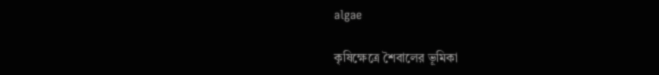algae

কৃষিক্ষেত্রে শৈবালের ভূমিকা